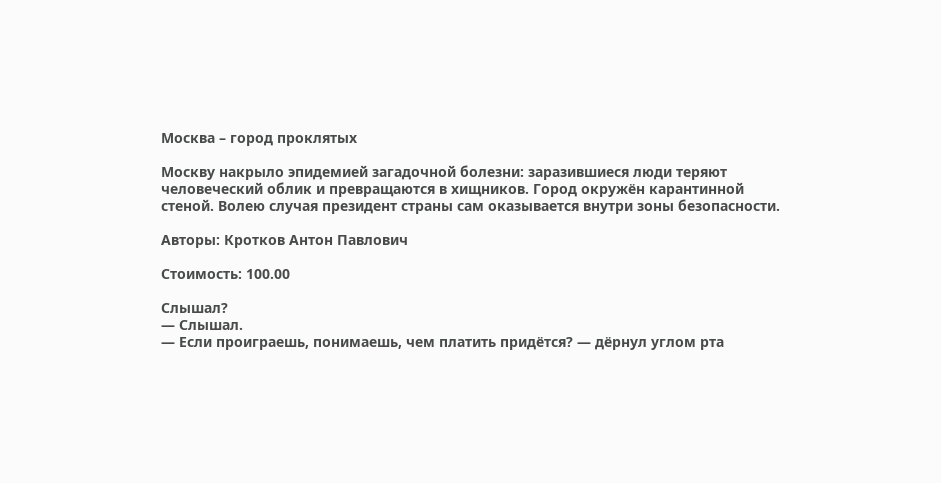Москва – город проклятых

Москву накрыло эпидемией загадочной болезни: заразившиеся люди теряют человеческий облик и превращаются в хищников. Город окружён карантинной стеной. Волею случая президент страны сам оказывается внутри зоны безопасности.

Авторы: Кротков Антон Павлович

Стоимость: 100.00

Слышал?
— Слышал.
— Если проиграешь, понимаешь, чем платить придётся? — дёрнул углом рта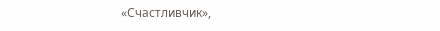«Счастливчик»,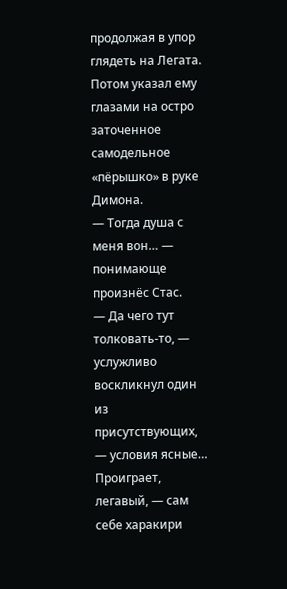продолжая в упор глядеть на Легата. Потом указал ему глазами на остро заточенное самодельное «пёрышко» в руке Димона.
— Тогда душа с меня вон… — понимающе произнёс Стас.
— Да чего тут толковать-то, — услужливо воскликнул один из присутствующих, — условия ясные… Проиграет, легавый, — сам себе харакири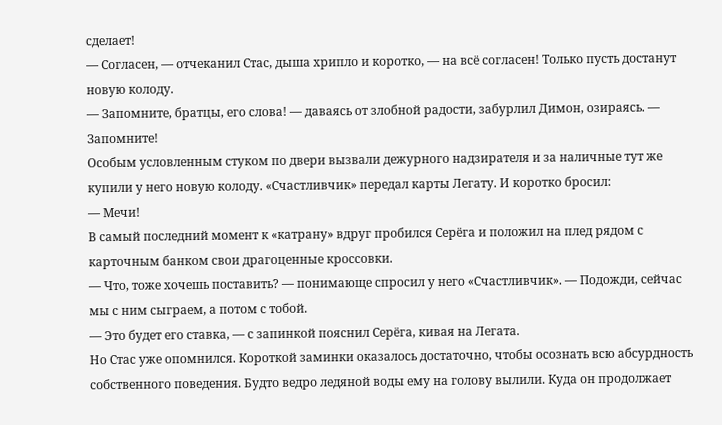сделает!
— Согласен, — отчеканил Стас, дыша хрипло и коротко, — на всё согласен! Только пусть достанут новую колоду.
— Запомните, братцы, его слова! — даваясь от злобной радости, забурлил Димон, озираясь. — Запомните!
Особым условленным стуком по двери вызвали дежурного надзирателя и за наличные тут же купили у него новую колоду. «Счастливчик» передал карты Легату. И коротко бросил:
— Мечи!
В самый последний момент к «катрану» вдруг пробился Серёга и положил на плед рядом с карточным банком свои драгоценные кроссовки.
— Что, тоже хочешь поставить? — понимающе спросил у него «Счастливчик». — Подожди, сейчас мы с ним сыграем, а потом с тобой.
— Это будет его ставка, — с запинкой пояснил Серёга, кивая на Легата.
Но Стас уже опомнился. Короткой заминки оказалось достаточно, чтобы осознать всю абсурдность собственного поведения. Будто ведро ледяной воды ему на голову вылили. Куда он продолжает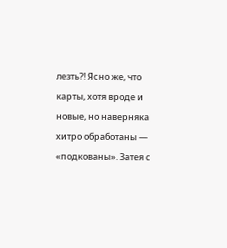лезть?! Ясно же, что карты, хотя вроде и новые, но наверняка хитро обработаны — «подкованы». Затея с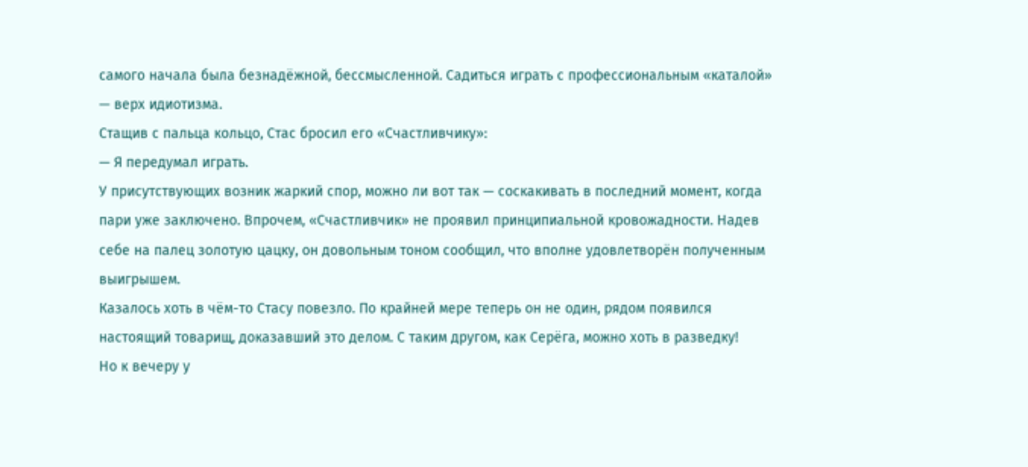самого начала была безнадёжной, бессмысленной. Садиться играть с профессиональным «каталой» — верх идиотизма.
Стащив с пальца кольцо, Стас бросил его «Счастливчику»:
— Я передумал играть.
У присутствующих возник жаркий спор, можно ли вот так — соскакивать в последний момент, когда пари уже заключено. Впрочем, «Счастливчик» не проявил принципиальной кровожадности. Надев себе на палец золотую цацку, он довольным тоном сообщил, что вполне удовлетворён полученным выигрышем.
Казалось хоть в чём-то Стасу повезло. По крайней мере теперь он не один, рядом появился настоящий товарищ, доказавший это делом. С таким другом, как Серёга, можно хоть в разведку!
Но к вечеру у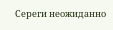Сереги неожиданно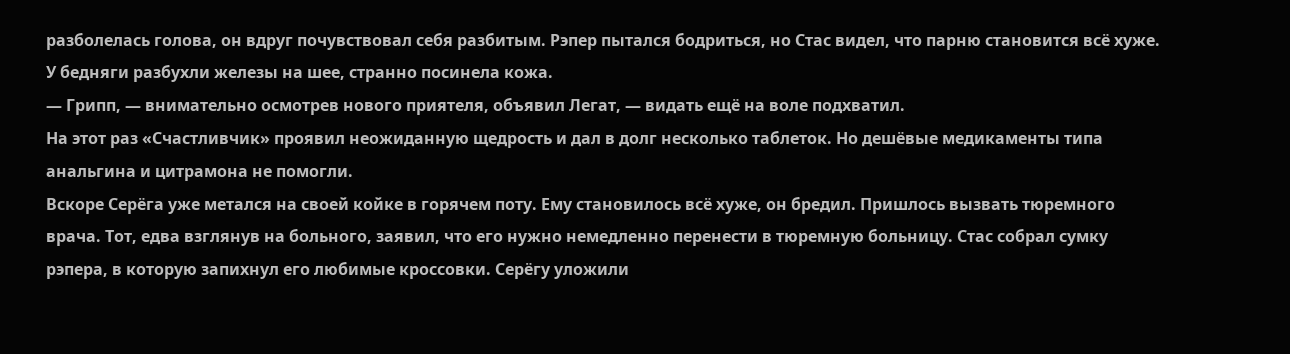разболелась голова, он вдруг почувствовал себя разбитым. Рэпер пытался бодриться, но Стас видел, что парню становится всё хуже. У бедняги разбухли железы на шее, странно посинела кожа.
— Грипп, — внимательно осмотрев нового приятеля, объявил Легат, — видать ещё на воле подхватил.
На этот раз «Счастливчик» проявил неожиданную щедрость и дал в долг несколько таблеток. Но дешёвые медикаменты типа анальгина и цитрамона не помогли.
Вскоре Серёга уже метался на своей койке в горячем поту. Ему становилось всё хуже, он бредил. Пришлось вызвать тюремного врача. Тот, едва взглянув на больного, заявил, что его нужно немедленно перенести в тюремную больницу. Стас собрал сумку рэпера, в которую запихнул его любимые кроссовки. Серёгу уложили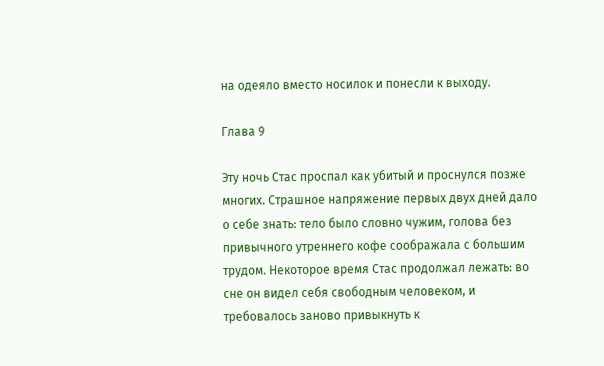на одеяло вместо носилок и понесли к выходу.

Глава 9

Эту ночь Стас проспал как убитый и проснулся позже многих. Страшное напряжение первых двух дней дало о себе знать: тело было словно чужим, голова без привычного утреннего кофе соображала с большим трудом. Некоторое время Стас продолжал лежать: во сне он видел себя свободным человеком, и требовалось заново привыкнуть к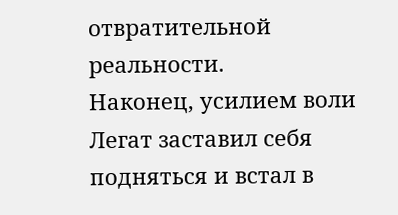отвратительной реальности.
Наконец, усилием воли Легат заставил себя подняться и встал в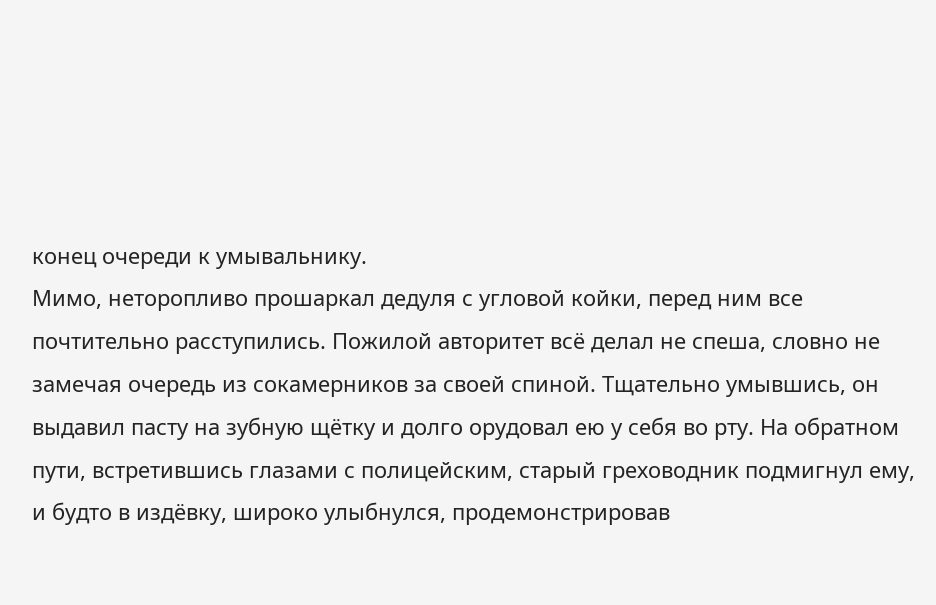конец очереди к умывальнику.
Мимо, неторопливо прошаркал дедуля с угловой койки, перед ним все почтительно расступились. Пожилой авторитет всё делал не спеша, словно не замечая очередь из сокамерников за своей спиной. Тщательно умывшись, он выдавил пасту на зубную щётку и долго орудовал ею у себя во рту. На обратном пути, встретившись глазами с полицейским, старый греховодник подмигнул ему, и будто в издёвку, широко улыбнулся, продемонстрировав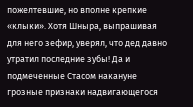пожелтевшие, но вполне крепкие «клыки». Хотя Шныра, выпрашивая для него зефир, уверял, что дед давно утратил последние зубы! Да и подмеченные Стасом накануне грозные признаки надвигающегося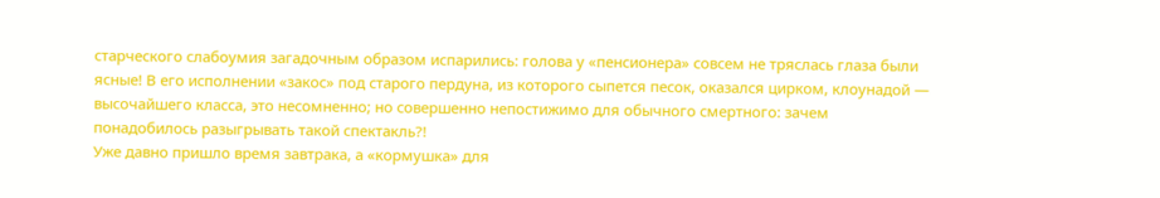старческого слабоумия загадочным образом испарились: голова у «пенсионера» совсем не тряслась глаза были ясные! В его исполнении «закос» под старого пердуна, из которого сыпется песок, оказался цирком, клоунадой — высочайшего класса, это несомненно; но совершенно непостижимо для обычного смертного: зачем понадобилось разыгрывать такой спектакль?!
Уже давно пришло время завтрака, а «кормушка» для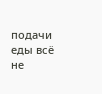подачи еды всё не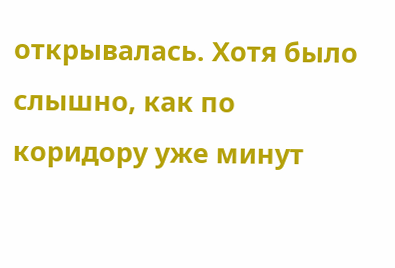открывалась. Хотя было слышно, как по коридору уже минут